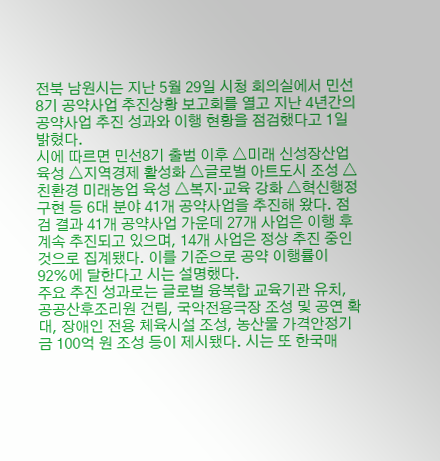전북 남원시는 지난 5월 29일 시청 회의실에서 민선8기 공약사업 추진상황 보고회를 열고 지난 4년간의 공약사업 추진 성과와 이행 현황을 점검했다고 1일 밝혔다.
시에 따르면 민선8기 출범 이후 △미래 신성장산업 육성 △지역경제 활성화 △글로벌 아트도시 조성 △친환경 미래농업 육성 △복지·교육 강화 △혁신행정 구현 등 6대 분야 41개 공약사업을 추진해 왔다. 점검 결과 41개 공약사업 가운데 27개 사업은 이행 후 계속 추진되고 있으며, 14개 사업은 정상 추진 중인 것으로 집계됐다. 이를 기준으로 공약 이행률이 92%에 달한다고 시는 설명했다.
주요 추진 성과로는 글로벌 융복합 교육기관 유치, 공공산후조리원 건립, 국악전용극장 조성 및 공연 확대, 장애인 전용 체육시설 조성, 농산물 가격안정기금 100억 원 조성 등이 제시됐다. 시는 또 한국매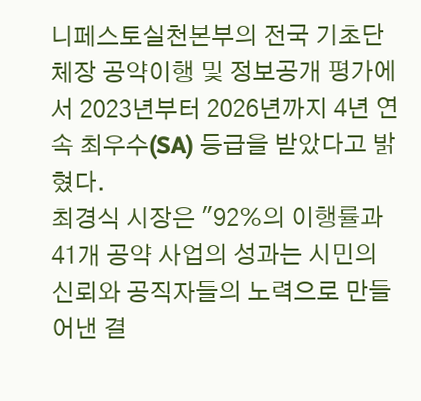니페스토실천본부의 전국 기초단체장 공약이행 및 정보공개 평가에서 2023년부터 2026년까지 4년 연속 최우수(SA) 등급을 받았다고 밝혔다.
최경식 시장은 "92%의 이행률과 41개 공약 사업의 성과는 시민의 신뢰와 공직자들의 노력으로 만들어낸 결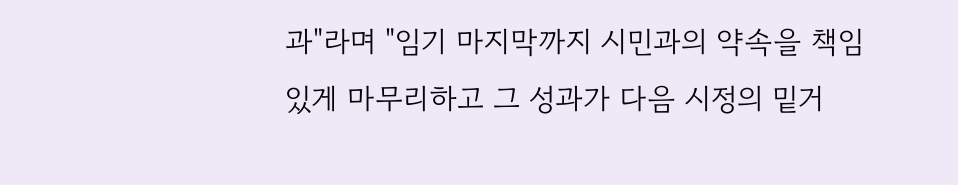과"라며 "임기 마지막까지 시민과의 약속을 책임 있게 마무리하고 그 성과가 다음 시정의 밑거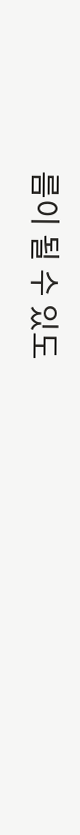름이 될 수 있도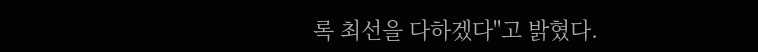록 최선을 다하겠다"고 밝혔다.